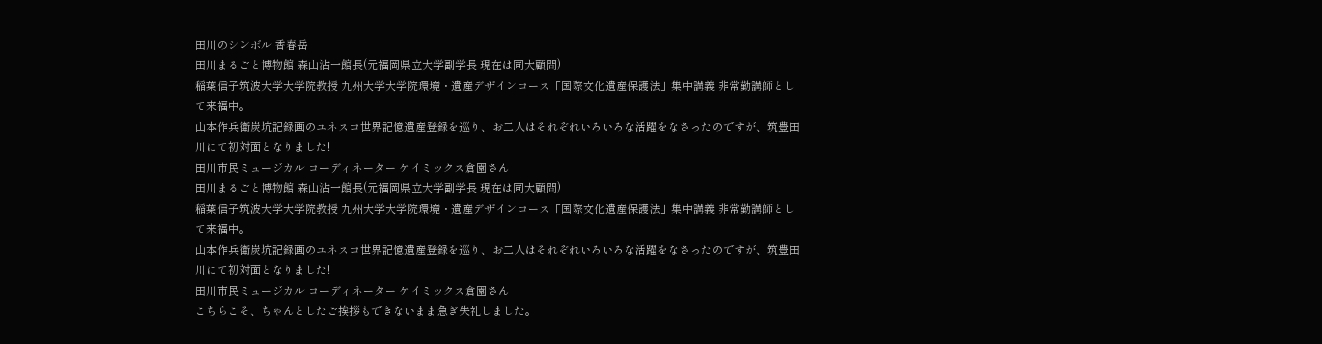田川のシンボル 香春岳
田川まるごと博物館 森山沾一館長(元福岡県立大学副学長 現在は同大顧問)
稲葉信子筑波大学大学院教授 九州大学大学院環境・遺産デザインコース「国際文化遺産保護法」集中講義 非常勤講師として来福中。
山本作兵衛炭坑記録画のユネスコ世界記憶遺産登録を巡り、お二人はそれぞれいろいろな活躍をなさったのですが、筑豊田川にて初対面となりました!
田川市民ミュージカル コーディネーター ケイミックス倉園さん
田川まるごと博物館 森山沾一館長(元福岡県立大学副学長 現在は同大顧問)
稲葉信子筑波大学大学院教授 九州大学大学院環境・遺産デザインコース「国際文化遺産保護法」集中講義 非常勤講師として来福中。
山本作兵衛炭坑記録画のユネスコ世界記憶遺産登録を巡り、お二人はそれぞれいろいろな活躍をなさったのですが、筑豊田川にて初対面となりました!
田川市民ミュージカル コーディネーター ケイミックス倉園さん
こちらこそ、ちゃんとしたご挨拶もできないまま急ぎ失礼しました。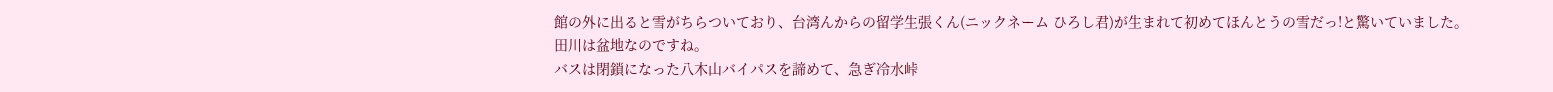館の外に出ると雪がちらついており、台湾んからの留学生張くん(ニックネーム ひろし君)が生まれて初めてほんとうの雪だっ!と驚いていました。
田川は盆地なのですね。
バスは閉鎖になった八木山バイパスを諦めて、急ぎ冷水峠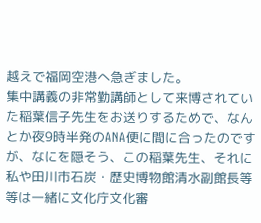越えで福岡空港へ急ぎました。
集中講義の非常勤講師として来博されていた稲葉信子先生をお送りするためで、なんとか夜9時半発のANA便に間に合ったのですが、なにを隠そう、この稲葉先生、それに私や田川市石炭・歴史博物館清水副館長等等は一緒に文化庁文化審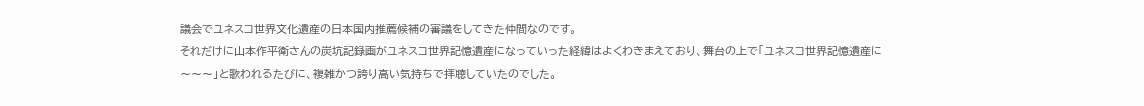議会でユネスコ世界文化遺産の日本国内推薦候補の審議をしてきた仲間なのです。
それだけに山本作平衛さんの炭坑記録画がユネスコ世界記憶遺産になっていった経緯はよくわきまえており、舞台の上で「ユネスコ世界記憶遺産に〜〜〜」と歌われるたびに、複雑かつ誇り高い気持ちで拝聴していたのでした。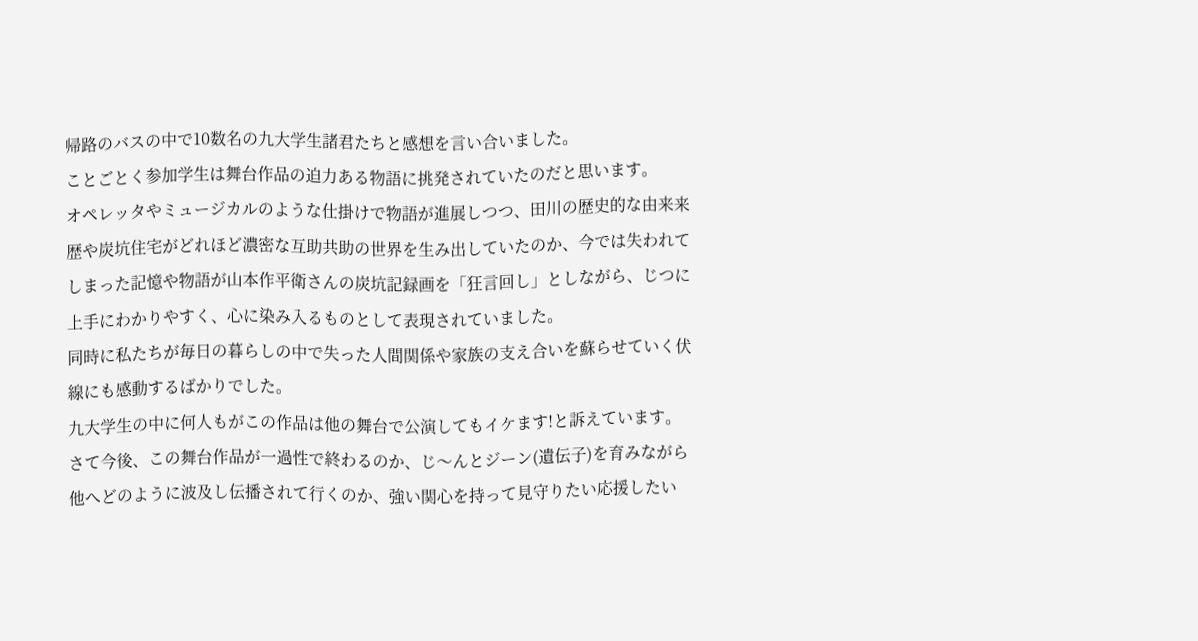帰路のバスの中で10数名の九大学生諸君たちと感想を言い合いました。
ことごとく参加学生は舞台作品の迫力ある物語に挑発されていたのだと思います。
オペレッタやミュージカルのような仕掛けで物語が進展しつつ、田川の歴史的な由来来歴や炭坑住宅がどれほど濃密な互助共助の世界を生み出していたのか、今では失われてしまった記憶や物語が山本作平衛さんの炭坑記録画を「狂言回し」としながら、じつに上手にわかりやすく、心に染み入るものとして表現されていました。
同時に私たちが毎日の暮らしの中で失った人間関係や家族の支え合いを蘇らせていく伏線にも感動するばかりでした。
九大学生の中に何人もがこの作品は他の舞台で公演してもイケます!と訴えています。
さて今後、この舞台作品が一過性で終わるのか、じ〜んとジーン(遺伝子)を育みながら他へどのように波及し伝播されて行くのか、強い関心を持って見守りたい応援したい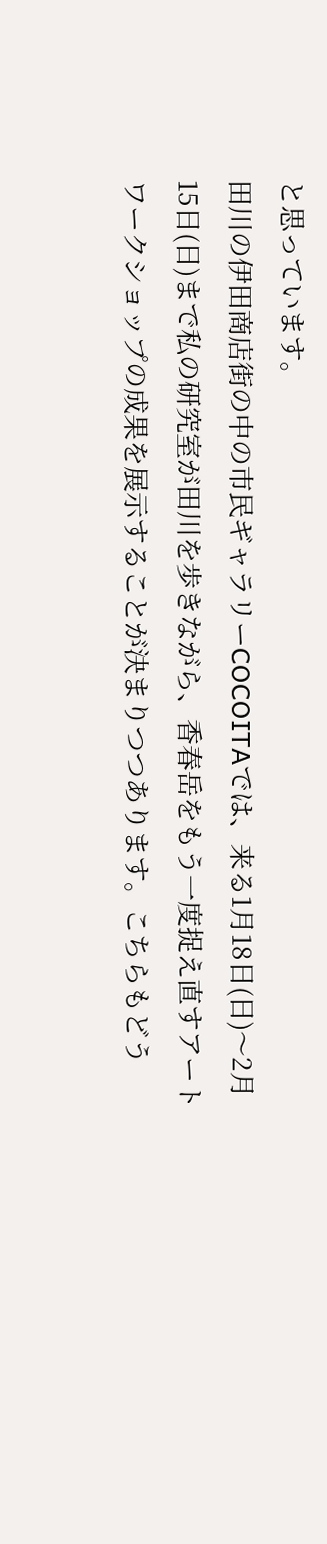と思っています。
田川の伊田商店街の中の市民ギャラリーCOCOITAでは、来る1月18日(日)〜2月15日(日)まで私の研究室が田川を歩きながら、香春岳をもう一度捉え直すアートワークショップの成果を展示することが決まりつつあります。こちらもどう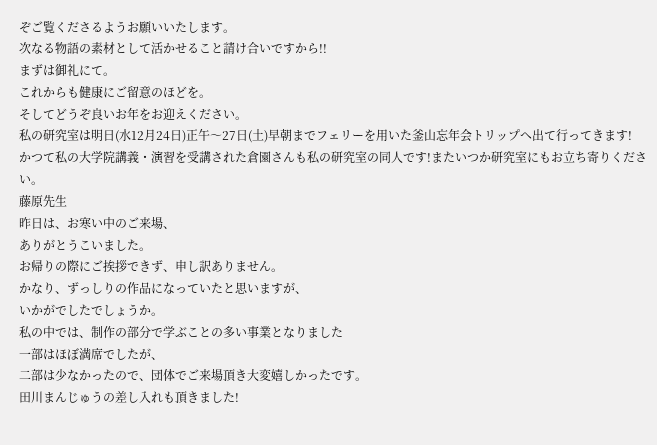ぞご覧くださるようお願いいたします。
次なる物語の素材として活かせること請け合いですから!!
まずは御礼にて。
これからも健康にご留意のほどを。
そしてどうぞ良いお年をお迎えください。
私の研究室は明日(水12月24日)正午〜27日(土)早朝までフェリーを用いた釜山忘年会トリップへ出て行ってきます!
かつて私の大学院講義・演習を受講された倉園さんも私の研究室の同人です!またいつか研究室にもお立ち寄りください。
藤原先生
昨日は、お寒い中のご来場、
ありがとうこいました。
お帰りの際にご挨拶できず、申し訳ありません。
かなり、ずっしりの作品になっていたと思いますが、
いかがでしたでしょうか。
私の中では、制作の部分で学ぶことの多い事業となりました
一部はほぼ満席でしたが、
二部は少なかったので、団体でご来場頂き大変嬉しかったです。
田川まんじゅうの差し入れも頂きました!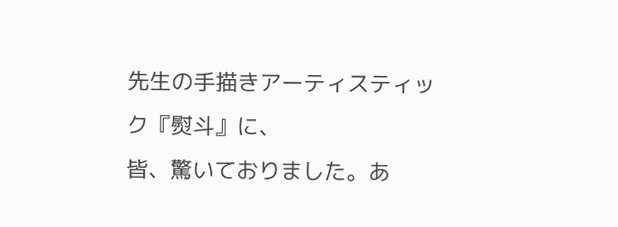先生の手描きアーティスティック『熨斗』に、
皆、驚いておりました。あ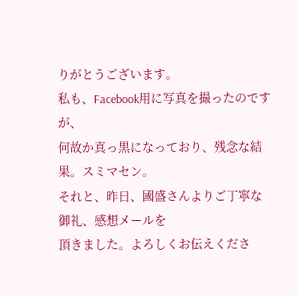りがとうございます。
私も、Facebook用に写真を撮ったのですが、
何故か真っ黒になっており、残念な結果。スミマセン。
それと、昨日、國盛さんよりご丁寧な御礼、感想メールを
頂きました。よろしくお伝えくださ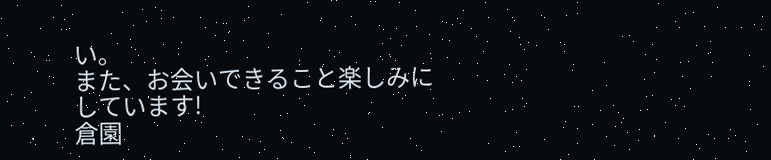い。
また、お会いできること楽しみにしています!
倉園